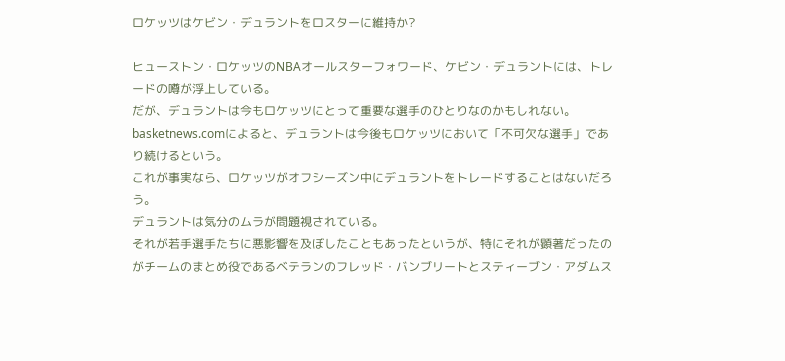ロケッツはケビン・デュラントをロスターに維持か?

ヒューストン・ロケッツのNBAオールスターフォワード、ケビン・デュラントには、トレードの噂が浮上している。
だが、デュラントは今もロケッツにとって重要な選手のひとりなのかもしれない。
basketnews.comによると、デュラントは今後もロケッツにおいて「不可欠な選手」であり続けるという。
これが事実なら、ロケッツがオフシーズン中にデュラントをトレードすることはないだろう。
デュラントは気分のムラが問題視されている。
それが若手選手たちに悪影響を及ぼしたこともあったというが、特にそれが顕著だったのがチームのまとめ役であるベテランのフレッド・バンブリートとスティーブン・アダムス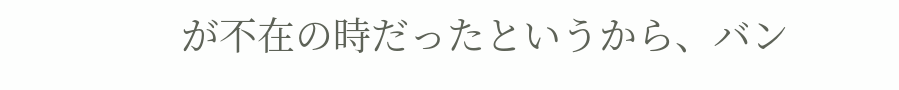が不在の時だったというから、バン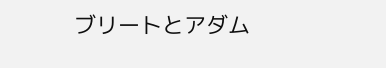ブリートとアダム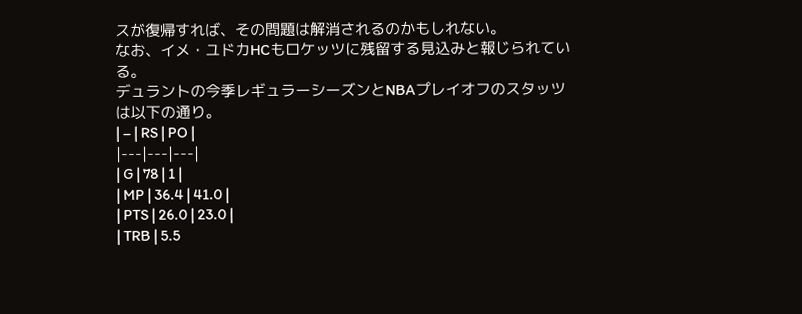スが復帰すれば、その問題は解消されるのかもしれない。
なお、イメ・ユドカHCもロケッツに残留する見込みと報じられている。
デュラントの今季レギュラーシーズンとNBAプレイオフのスタッツは以下の通り。
| – | RS | PO |
|---|---|---|
| G | 78 | 1 |
| MP | 36.4 | 41.0 |
| PTS | 26.0 | 23.0 |
| TRB | 5.5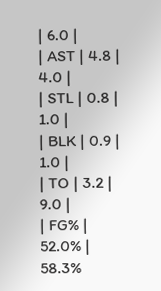| 6.0 |
| AST | 4.8 | 4.0 |
| STL | 0.8 | 1.0 |
| BLK | 0.9 | 1.0 |
| TO | 3.2 | 9.0 |
| FG% | 52.0% | 58.3%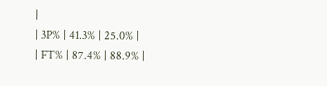|
| 3P% | 41.3% | 25.0% |
| FT% | 87.4% | 88.9% |